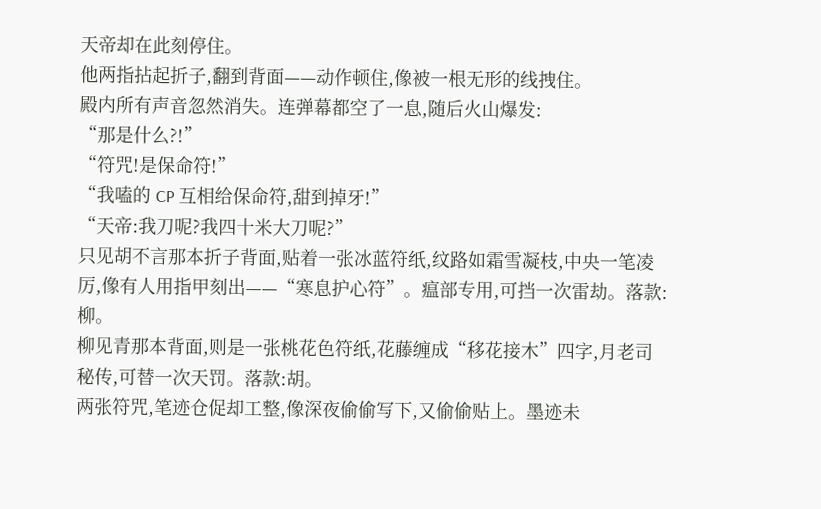天帝却在此刻停住。
他两指拈起折子,翻到背面——动作顿住,像被一根无形的线拽住。
殿内所有声音忽然消失。连弹幕都空了一息,随后火山爆发:
“那是什么?!”
“符咒!是保命符!”
“我嗑的 CP 互相给保命符,甜到掉牙!”
“天帝:我刀呢?我四十米大刀呢?”
只见胡不言那本折子背面,贴着一张冰蓝符纸,纹路如霜雪凝枝,中央一笔凌厉,像有人用指甲刻出——“寒息护心符”。瘟部专用,可挡一次雷劫。落款:柳。
柳见青那本背面,则是一张桃花色符纸,花藤缠成“移花接木”四字,月老司秘传,可替一次天罚。落款:胡。
两张符咒,笔迹仓促却工整,像深夜偷偷写下,又偷偷贴上。墨迹未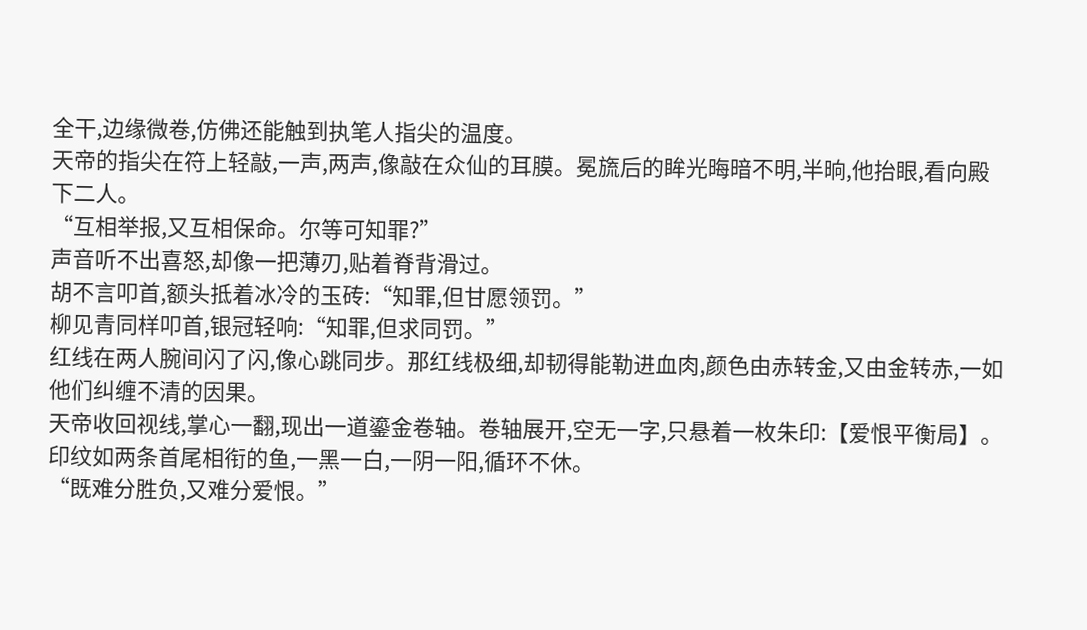全干,边缘微卷,仿佛还能触到执笔人指尖的温度。
天帝的指尖在符上轻敲,一声,两声,像敲在众仙的耳膜。冕旒后的眸光晦暗不明,半晌,他抬眼,看向殿下二人。
“互相举报,又互相保命。尔等可知罪?”
声音听不出喜怒,却像一把薄刃,贴着脊背滑过。
胡不言叩首,额头抵着冰冷的玉砖:“知罪,但甘愿领罚。”
柳见青同样叩首,银冠轻响:“知罪,但求同罚。”
红线在两人腕间闪了闪,像心跳同步。那红线极细,却韧得能勒进血肉,颜色由赤转金,又由金转赤,一如他们纠缠不清的因果。
天帝收回视线,掌心一翻,现出一道鎏金卷轴。卷轴展开,空无一字,只悬着一枚朱印:【爱恨平衡局】。印纹如两条首尾相衔的鱼,一黑一白,一阴一阳,循环不休。
“既难分胜负,又难分爱恨。”